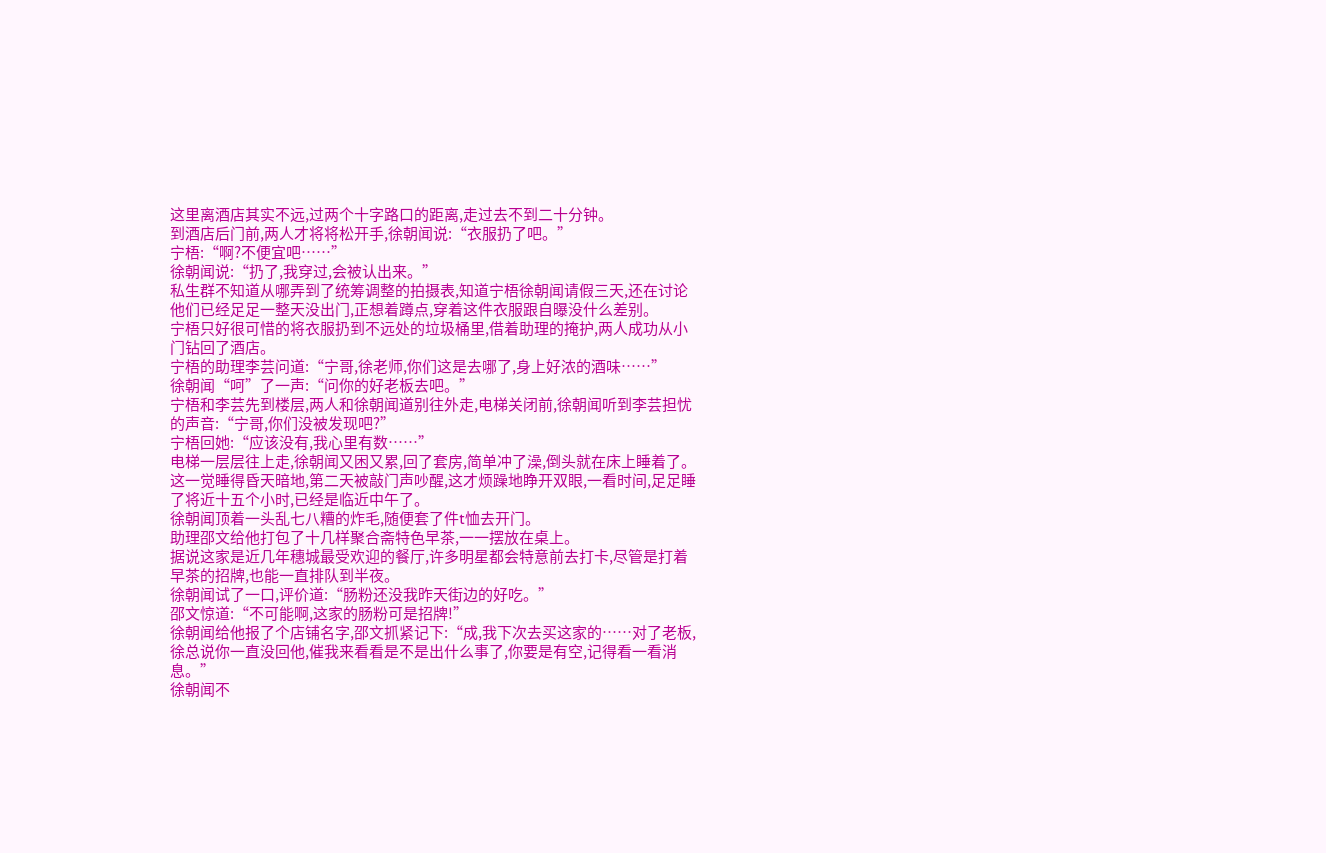这里离酒店其实不远,过两个十字路口的距离,走过去不到二十分钟。
到酒店后门前,两人才将将松开手,徐朝闻说:“衣服扔了吧。”
宁梧:“啊?不便宜吧……”
徐朝闻说:“扔了,我穿过,会被认出来。”
私生群不知道从哪弄到了统筹调整的拍摄表,知道宁梧徐朝闻请假三天,还在讨论他们已经足足一整天没出门,正想着蹲点,穿着这件衣服跟自曝没什么差别。
宁梧只好很可惜的将衣服扔到不远处的垃圾桶里,借着助理的掩护,两人成功从小门钻回了酒店。
宁梧的助理李芸问道:“宁哥,徐老师,你们这是去哪了,身上好浓的酒味……”
徐朝闻“呵”了一声:“问你的好老板去吧。”
宁梧和李芸先到楼层,两人和徐朝闻道别往外走,电梯关闭前,徐朝闻听到李芸担忧的声音:“宁哥,你们没被发现吧?”
宁梧回她:“应该没有,我心里有数……”
电梯一层层往上走,徐朝闻又困又累,回了套房,简单冲了澡,倒头就在床上睡着了。
这一觉睡得昏天暗地,第二天被敲门声吵醒,这才烦躁地睁开双眼,一看时间,足足睡了将近十五个小时,已经是临近中午了。
徐朝闻顶着一头乱七八糟的炸毛,随便套了件t恤去开门。
助理邵文给他打包了十几样聚合斋特色早茶,一一摆放在桌上。
据说这家是近几年穗城最受欢迎的餐厅,许多明星都会特意前去打卡,尽管是打着早茶的招牌,也能一直排队到半夜。
徐朝闻试了一口,评价道:“肠粉还没我昨天街边的好吃。”
邵文惊道:“不可能啊,这家的肠粉可是招牌!”
徐朝闻给他报了个店铺名字,邵文抓紧记下:“成,我下次去买这家的……对了老板,徐总说你一直没回他,催我来看看是不是出什么事了,你要是有空,记得看一看消息。”
徐朝闻不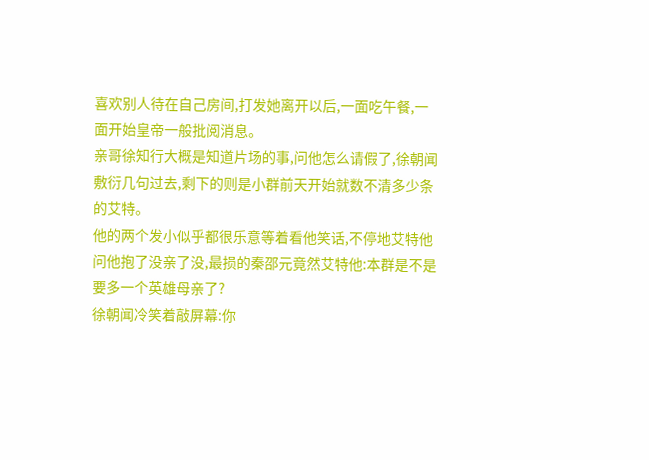喜欢别人待在自己房间,打发她离开以后,一面吃午餐,一面开始皇帝一般批阅消息。
亲哥徐知行大概是知道片场的事,问他怎么请假了,徐朝闻敷衍几句过去,剩下的则是小群前天开始就数不清多少条的艾特。
他的两个发小似乎都很乐意等着看他笑话,不停地艾特他问他抱了没亲了没,最损的秦邵元竟然艾特他:本群是不是要多一个英雄母亲了?
徐朝闻冷笑着敲屏幕:你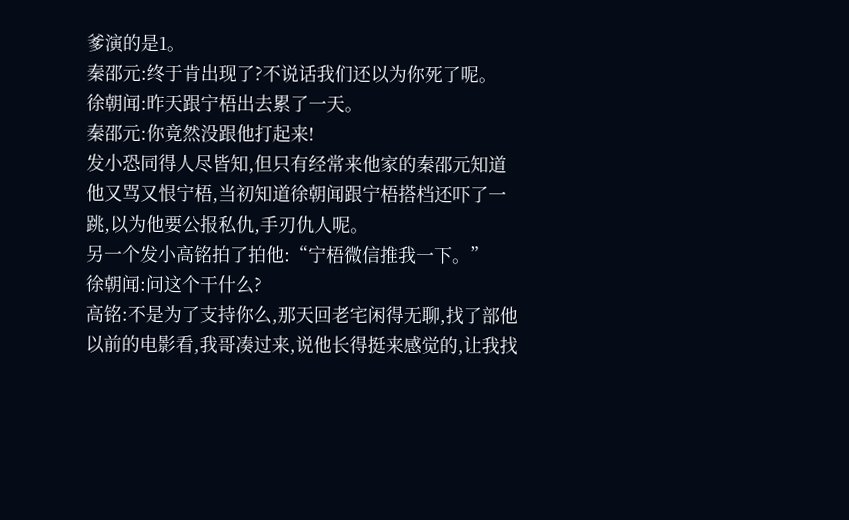爹演的是1。
秦邵元:终于肯出现了?不说话我们还以为你死了呢。
徐朝闻:昨天跟宁梧出去累了一天。
秦邵元:你竟然没跟他打起来!
发小恐同得人尽皆知,但只有经常来他家的秦邵元知道他又骂又恨宁梧,当初知道徐朝闻跟宁梧搭档还吓了一跳,以为他要公报私仇,手刃仇人呢。
另一个发小高铭拍了拍他:“宁梧微信推我一下。”
徐朝闻:问这个干什么?
高铭:不是为了支持你么,那天回老宅闲得无聊,找了部他以前的电影看,我哥凑过来,说他长得挺来感觉的,让我找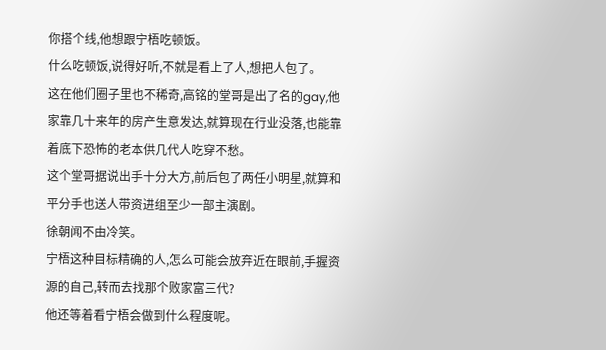你搭个线,他想跟宁梧吃顿饭。
什么吃顿饭,说得好听,不就是看上了人,想把人包了。
这在他们圈子里也不稀奇,高铭的堂哥是出了名的gay,他家靠几十来年的房产生意发达,就算现在行业没落,也能靠着底下恐怖的老本供几代人吃穿不愁。
这个堂哥据说出手十分大方,前后包了两任小明星,就算和平分手也送人带资进组至少一部主演剧。
徐朝闻不由冷笑。
宁梧这种目标精确的人,怎么可能会放弃近在眼前,手握资源的自己,转而去找那个败家富三代?
他还等着看宁梧会做到什么程度呢。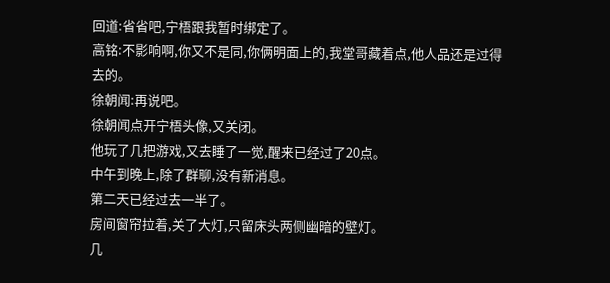回道:省省吧,宁梧跟我暂时绑定了。
高铭:不影响啊,你又不是同,你俩明面上的,我堂哥藏着点,他人品还是过得去的。
徐朝闻:再说吧。
徐朝闻点开宁梧头像,又关闭。
他玩了几把游戏,又去睡了一觉,醒来已经过了20点。
中午到晚上,除了群聊,没有新消息。
第二天已经过去一半了。
房间窗帘拉着,关了大灯,只留床头两侧幽暗的壁灯。
几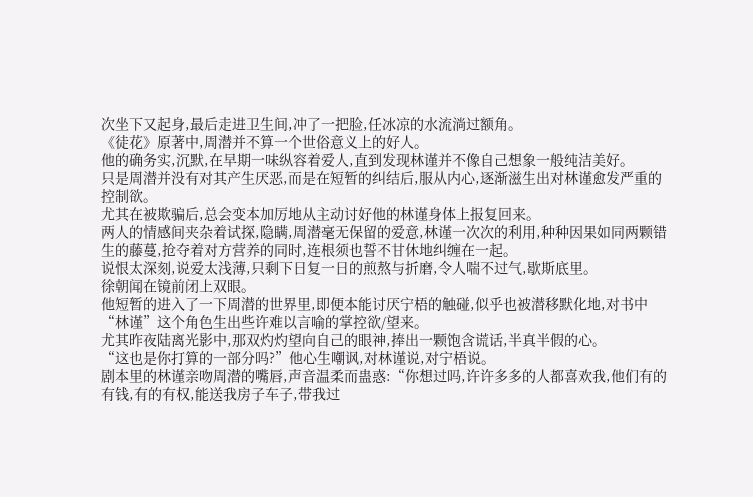次坐下又起身,最后走进卫生间,冲了一把脸,任冰凉的水流淌过额角。
《徒花》原著中,周潜并不算一个世俗意义上的好人。
他的确务实,沉默,在早期一味纵容着爱人,直到发现林谨并不像自己想象一般纯洁美好。
只是周潜并没有对其产生厌恶,而是在短暂的纠结后,服从内心,逐渐滋生出对林谨愈发严重的控制欲。
尤其在被欺骗后,总会变本加厉地从主动讨好他的林谨身体上报复回来。
两人的情感间夹杂着试探,隐瞒,周潜毫无保留的爱意,林谨一次次的利用,种种因果如同两颗错生的藤蔓,抢夺着对方营养的同时,连根须也誓不甘休地纠缠在一起。
说恨太深刻,说爱太浅薄,只剩下日复一日的煎熬与折磨,令人喘不过气,歇斯底里。
徐朝闻在镜前闭上双眼。
他短暂的进入了一下周潜的世界里,即便本能讨厌宁梧的触碰,似乎也被潜移默化地,对书中“林谨”这个角色生出些许难以言喻的掌控欲/望来。
尤其昨夜陆离光影中,那双灼灼望向自己的眼神,捧出一颗饱含谎话,半真半假的心。
“这也是你打算的一部分吗?”他心生嘲讽,对林谨说,对宁梧说。
剧本里的林谨亲吻周潜的嘴唇,声音温柔而蛊惑:“你想过吗,许许多多的人都喜欢我,他们有的有钱,有的有权,能送我房子车子,带我过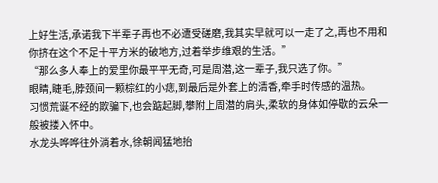上好生活,承诺我下半辈子再也不必遭受磋磨,我其实早就可以一走了之,再也不用和你挤在这个不足十平方米的破地方,过着举步维艰的生活。”
“那么多人奉上的爱里你最平平无奇,可是周潜,这一辈子,我只选了你。”
眼睛,睫毛,脖颈间一颗棕红的小痣,到最后是外套上的清香,牵手时传感的温热。
习惯荒诞不经的欺骗下,也会踮起脚,攀附上周潜的肩头,柔软的身体如停歇的云朵一般被搂入怀中。
水龙头哗哗往外淌着水,徐朝闻猛地抬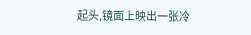起头,镜面上映出一张冷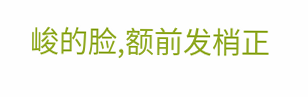峻的脸,额前发梢正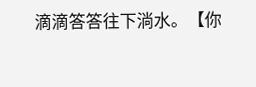滴滴答答往下淌水。【你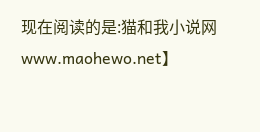现在阅读的是:猫和我小说网 www.maohewo.net】